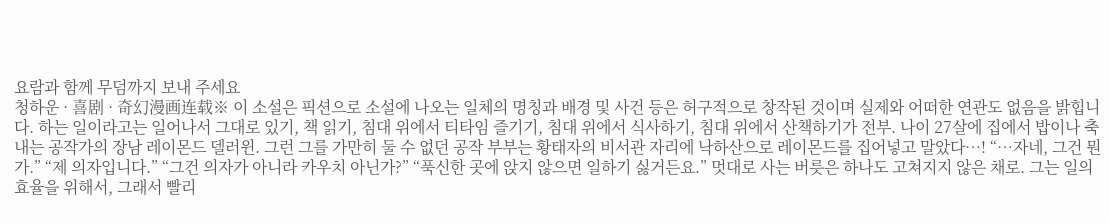요람과 함께 무덤까지 보내 주세요
청하운 · 喜剧 · 奇幻漫画连载※ 이 소설은 픽션으로 소설에 나오는 일체의 명칭과 배경 및 사건 등은 허구적으로 창작된 것이며 실제와 어떠한 연관도 없음을 밝힙니다. 하는 일이라고는 일어나서 그대로 있기, 책 읽기, 침대 위에서 티타임 즐기기, 침대 위에서 식사하기, 침대 위에서 산책하기가 전부. 나이 27살에 집에서 밥이나 축내는 공작가의 장남 레이몬드 델러윈. 그런 그를 가만히 둘 수 없던 공작 부부는 황태자의 비서관 자리에 낙하산으로 레이몬드를 집어넣고 말았다…! “…자네, 그건 뭔가.” “제 의자입니다.” “그건 의자가 아니라 카우치 아닌가?” “푹신한 곳에 앉지 않으면 일하기 싫거든요.” 멋대로 사는 버릇은 하나도 고쳐지지 않은 채로. 그는 일의 효율을 위해서, 그래서 빨리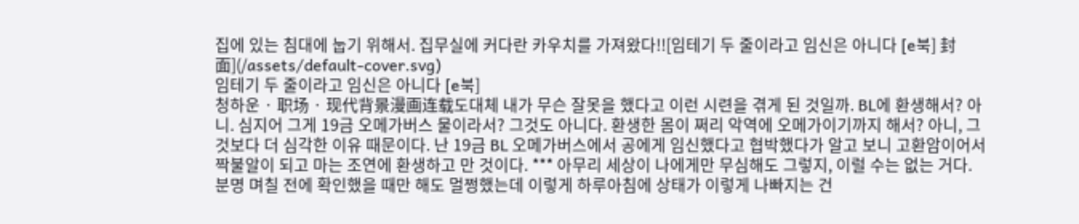집에 있는 침대에 눕기 위해서. 집무실에 커다란 카우치를 가져왔다!![임테기 두 줄이라고 임신은 아니다 [e북] 封面](/assets/default-cover.svg)
임테기 두 줄이라고 임신은 아니다 [e북]
청하운 · 职场 · 现代背景漫画连载도대체 내가 무슨 잘못을 했다고 이런 시련을 겪게 된 것일까. BL에 환생해서? 아니. 심지어 그게 19금 오메가버스 물이라서? 그것도 아니다. 환생한 몸이 쩌리 악역에 오메가이기까지 해서? 아니, 그것보다 더 심각한 이유 때문이다. 난 19금 BL 오메가버스에서 공에게 임신했다고 협박했다가 알고 보니 고환암이어서 짝불알이 되고 마는 조연에 환생하고 만 것이다. *** 아무리 세상이 나에게만 무심해도 그렇지, 이럴 수는 없는 거다. 분명 며칠 전에 확인했을 때만 해도 멀쩡했는데 이렇게 하루아침에 상태가 이렇게 나빠지는 건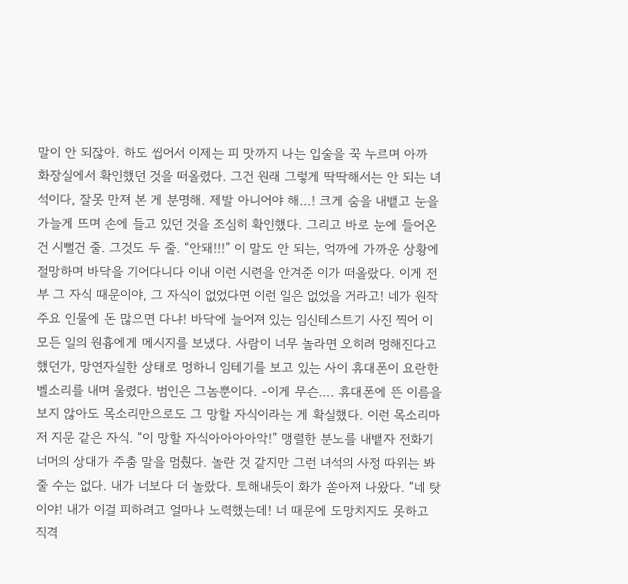말이 안 되잖아. 하도 씹어서 이제는 피 맛까지 나는 입술을 꾹 누르며 아까 화장실에서 확인했던 것을 떠올렸다. 그건 원래 그렇게 딱딱해서는 안 되는 녀석이다, 잘못 만져 본 게 분명해. 제발 아니어야 해…! 크게 숨을 내뱉고 눈을 가늘게 뜨며 손에 들고 있던 것을 조심히 확인했다. 그리고 바로 눈에 들어온 건 시뻘건 줄. 그것도 두 줄. “안돼!!!” 이 말도 안 되는, 억까에 가까운 상황에 절망하며 바닥을 기어다니다 이내 이런 시련을 안겨준 이가 떠올랐다. 이게 전부 그 자식 때문이야, 그 자식이 없었다면 이런 일은 없었을 거라고! 네가 원작 주요 인물에 돈 많으면 다냐! 바닥에 늘어져 있는 임신테스트기 사진 찍어 이 모든 일의 원흉에게 메시지를 보냈다. 사람이 너무 놀라면 오히려 멍해진다고 했던가, 망연자실한 상태로 멍하니 임테기를 보고 있는 사이 휴대폰이 요란한 벨소리를 내며 울렸다. 범인은 그놈뿐이다. -이게 무슨…. 휴대폰에 뜬 이름을 보지 않아도 목소리만으로도 그 망할 자식이라는 게 확실했다. 이런 목소리마저 지문 같은 자식. “이 망할 자식아아아아악!” 맹렬한 분노를 내뱉자 전화기 너머의 상대가 주춤 말을 멈췄다. 놀란 것 같지만 그런 녀석의 사정 따위는 봐줄 수는 없다. 내가 너보다 더 놀랐다. 토해내듯이 화가 쏟아져 나왔다. “네 탓이야! 내가 이걸 피하려고 얼마나 노력했는데! 너 때문에 도망치지도 못하고 직격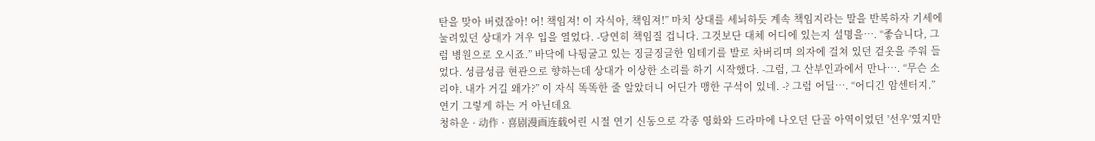탄을 맞아 버렸잖아! 어! 책임져! 이 자식아, 책임져!” 마치 상대를 세뇌하듯 계속 책임지라는 말을 반복하자 기세에 눌려있던 상대가 겨우 입을 열었다. -당연히 책임질 겁니다. 그것보단 대체 어디에 있는지 설명을…. “좋습니다, 그럼 병원으로 오시죠.” 바닥에 나뒹굴고 있는 징글징글한 임테기를 발로 차버리며 의자에 걸쳐 있던 겉옷을 주워 들었다. 성큼성큼 현관으로 향하는데 상대가 이상한 소리를 하기 시작했다. -그럼, 그 산부인과에서 만나…. “무슨 소리야. 내가 거길 왜가?” 이 자식 똑똑한 줄 알았더니 어딘가 맹한 구석이 있네. -? 그럼 어딜…. “어디긴 암센터지.”
연기 그렇게 하는 거 아닌데요
청하운 · 动作 · 喜剧漫画连载어린 시절 연기 신동으로 각종 영화와 드라마에 나오던 단골 아역이었던 '선우'였지만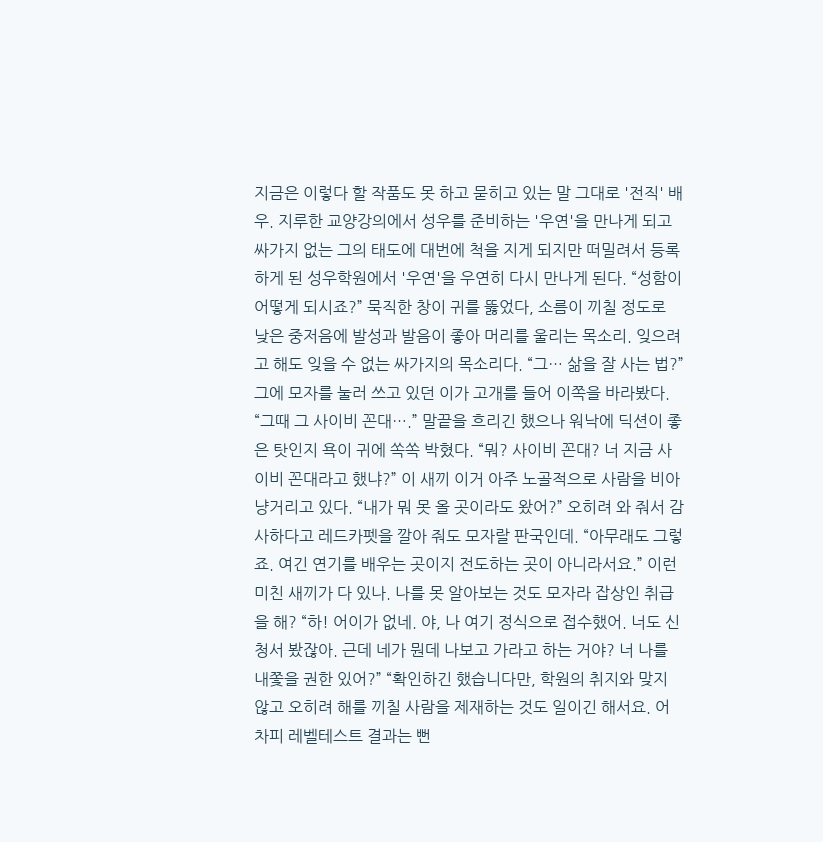지금은 이렇다 할 작품도 못 하고 묻히고 있는 말 그대로 '전직' 배우. 지루한 교양강의에서 성우를 준비하는 '우연'을 만나게 되고 싸가지 없는 그의 태도에 대번에 척을 지게 되지만 떠밀려서 등록하게 된 성우학원에서 '우연'을 우연히 다시 만나게 된다. “성함이 어떻게 되시죠?” 묵직한 창이 귀를 뚫었다, 소름이 끼칠 정도로 낮은 중저음에 발성과 발음이 좋아 머리를 울리는 목소리. 잊으려고 해도 잊을 수 없는 싸가지의 목소리다. “그… 삶을 잘 사는 법?” 그에 모자를 눌러 쓰고 있던 이가 고개를 들어 이쪽을 바라봤다. “그때 그 사이비 꼰대….” 말끝을 흐리긴 했으나 워낙에 딕션이 좋은 탓인지 욕이 귀에 쏙쏙 박혔다. “뭐? 사이비 꼰대? 너 지금 사이비 꼰대라고 했냐?” 이 새끼 이거 아주 노골적으로 사람을 비아냥거리고 있다. “내가 뭐 못 올 곳이라도 왔어?” 오히려 와 줘서 감사하다고 레드카펫을 깔아 줘도 모자랄 판국인데. “아무래도 그렇죠. 여긴 연기를 배우는 곳이지 전도하는 곳이 아니라서요.” 이런 미친 새끼가 다 있나. 나를 못 알아보는 것도 모자라 잡상인 취급을 해? “하! 어이가 없네. 야, 나 여기 정식으로 접수했어. 너도 신청서 봤잖아. 근데 네가 뭔데 나보고 가라고 하는 거야? 너 나를 내쫓을 권한 있어?” “확인하긴 했습니다만, 학원의 취지와 맞지 않고 오히려 해를 끼칠 사람을 제재하는 것도 일이긴 해서요. 어차피 레벨테스트 결과는 뻔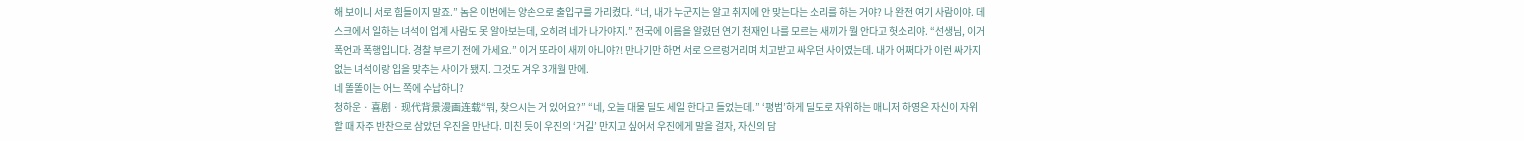해 보이니 서로 힘들이지 말죠.” 놈은 이번에는 양손으로 출입구를 가리켰다. “너, 내가 누군지는 알고 취지에 안 맞는다는 소리를 하는 거야? 나 완전 여기 사람이야. 데스크에서 일하는 녀석이 업계 사람도 못 알아보는데, 오히려 네가 나가야지.” 전국에 이름을 알렸던 연기 천재인 나를 모르는 새끼가 뭘 안다고 헛소리야. “선생님, 이거 폭언과 폭행입니다. 경찰 부르기 전에 가세요.” 이거 또라이 새끼 아니야?! 만나기만 하면 서로 으르렁거리며 치고받고 싸우던 사이였는데. 내가 어쩌다가 이런 싸가지 없는 녀석이랑 입을 맞추는 사이가 됐지. 그것도 겨우 3개월 만에.
네 똘똘이는 어느 쪽에 수납하니?
청하운 · 喜剧 · 现代背景漫画连载“뭐, 찾으시는 거 있어요?” “네, 오늘 대물 딜도 세일 한다고 들었는데.” ‘평범’하게 딜도로 자위하는 매니저 하영은 자신이 자위할 때 자주 반찬으로 삼았던 우진을 만난다. 미친 듯이 우진의 ‘거길’ 만지고 싶어서 우진에게 말을 걸자, 자신의 담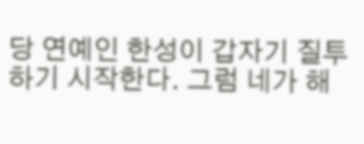당 연예인 한성이 갑자기 질투하기 시작한다. 그럼 네가 해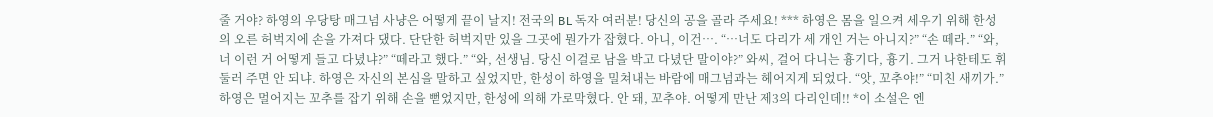줄 거야? 하영의 우당탕 매그넘 사냥은 어떻게 끝이 날지! 전국의 BL 독자 여러분! 당신의 공을 골라 주세요! *** 하영은 몸을 일으켜 세우기 위해 한성의 오른 허벅지에 손을 가져다 댔다. 단단한 허벅지만 있을 그곳에 뭔가가 잡혔다. 아니, 이건…. “…너도 다리가 세 개인 거는 아니지?” “손 떼라.” “와, 너 이런 거 어떻게 들고 다녔냐?” “떼라고 했다.” “와, 선생님. 당신 이걸로 남을 박고 다녔단 말이야?” 와씨, 걸어 다니는 흉기다, 흉기. 그거 나한테도 휘둘러 주면 안 되냐. 하영은 자신의 본심을 말하고 싶었지만, 한성이 하영을 밀쳐내는 바람에 매그넘과는 헤어지게 되었다. “앗, 꼬추야!” “미친 새끼가.” 하영은 멀어지는 꼬추를 잡기 위해 손을 뻗었지만, 한성에 의해 가로막혔다. 안 돼, 꼬추야. 어떻게 만난 제3의 다리인데!! *이 소설은 엔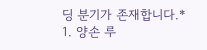딩 분기가 존재합니다.* 1. 양손 루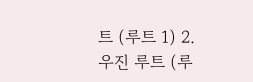트 (루트 1) 2. 우진 루트 (루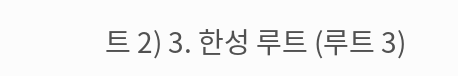트 2) 3. 한성 루트 (루트 3)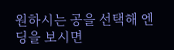원하시는 공을 선택해 엔딩을 보시면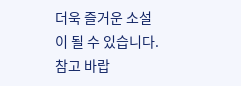더욱 즐거운 소설이 될 수 있습니다. 참고 바랍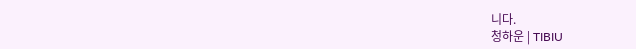니다.
청하운 | TIBIU